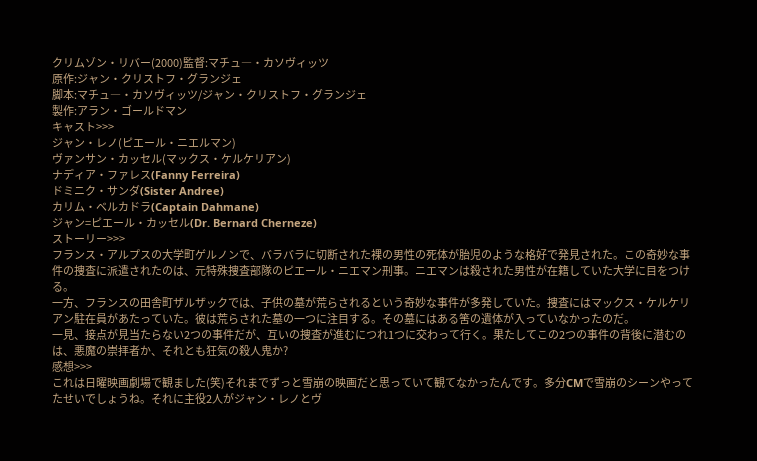クリムゾン・リバー(2000)監督:マチュ―・カソヴィッツ
原作:ジャン・クリストフ・グランジェ
脚本:マチュ―・カソヴィッツ/ジャン・クリストフ・グランジェ
製作:アラン・ゴールドマン
キャスト>>>
ジャン・レノ(ピエール・ニエルマン)
ヴァンサン・カッセル(マックス・ケルケリアン)
ナディア・ファレス(Fanny Ferreira)
ドミニク・サンダ(Sister Andree)
カリム・ベルカドラ(Captain Dahmane)
ジャン=ピエール・カッセル(Dr. Bernard Cherneze)
ストーリー>>>
フランス・アルプスの大学町ゲルノンで、バラバラに切断された裸の男性の死体が胎児のような格好で発見された。この奇妙な事件の捜査に派遣されたのは、元特殊捜査部隊のピエール・ニエマン刑事。ニエマンは殺された男性が在籍していた大学に目をつける。
一方、フランスの田舎町ザルザックでは、子供の墓が荒らされるという奇妙な事件が多発していた。捜査にはマックス・ケルケリアン駐在員があたっていた。彼は荒らされた墓の一つに注目する。その墓にはある筈の遺体が入っていなかったのだ。
一見、接点が見当たらない2つの事件だが、互いの捜査が進むにつれ1つに交わって行く。果たしてこの2つの事件の背後に潜むのは、悪魔の崇拝者か、それとも狂気の殺人鬼か?
感想>>>
これは日曜映画劇場で観ました(笑)それまでずっと雪崩の映画だと思っていて観てなかったんです。多分CMで雪崩のシーンやってたせいでしょうね。それに主役2人がジャン・レノとヴ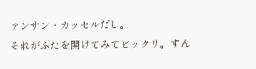ァンサン・カッセルだし。
それがふたを開けてみてビックリ。すん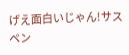げえ面白いじゃん!サスペン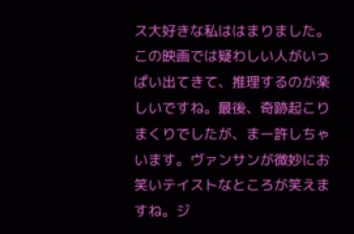ス大好きな私ははまりました。
この映画では疑わしい人がいっぱい出てきて、推理するのが楽しいですね。最後、奇跡起こりまくりでしたが、まー許しちゃいます。ヴァンサンが微妙にお笑いテイストなところが笑えますね。ジ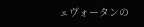ェヴォータンの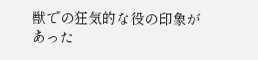獣での狂気的な役の印象があった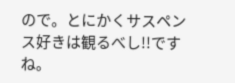ので。とにかくサスペンス好きは観るべし!!ですね。